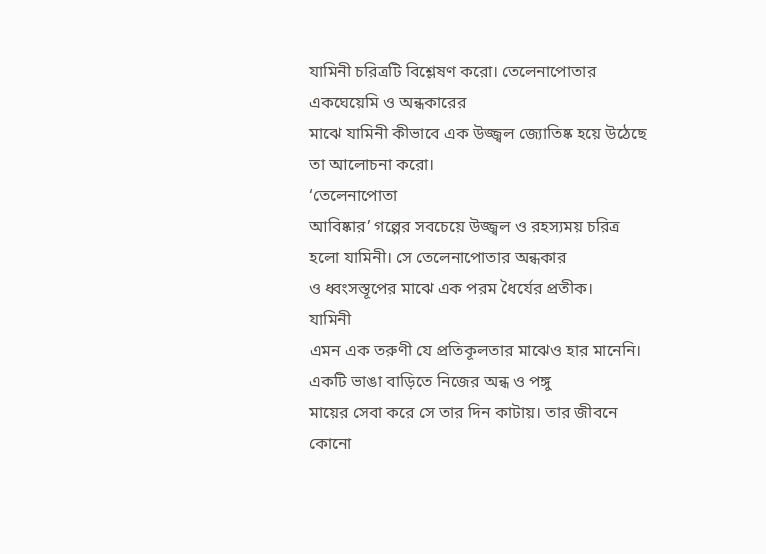যামিনী চরিত্রটি বিশ্লেষণ করো। তেলেনাপোতার একঘেয়েমি ও অন্ধকারের
মাঝে যামিনী কীভাবে এক উজ্জ্বল জ্যোতিষ্ক হয়ে উঠেছে তা আলোচনা করো।
‘তেলেনাপোতা
আবিষ্কার’ গল্পের সবচেয়ে উজ্জ্বল ও রহস্যময় চরিত্র হলো যামিনী। সে তেলেনাপোতার অন্ধকার
ও ধ্বংসস্তূপের মাঝে এক পরম ধৈর্যের প্রতীক।
যামিনী
এমন এক তরুণী যে প্রতিকূলতার মাঝেও হার মানেনি। একটি ভাঙা বাড়িতে নিজের অন্ধ ও পঙ্গু
মায়ের সেবা করে সে তার দিন কাটায়। তার জীবনে কোনো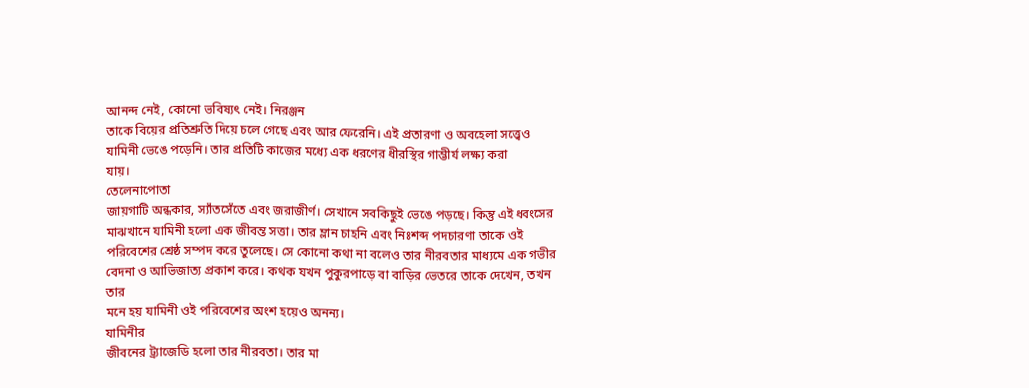আনন্দ নেই, কোনো ভবিষ্যৎ নেই। নিরঞ্জন
তাকে বিয়ের প্রতিশ্রুতি দিয়ে চলে গেছে এবং আর ফেরেনি। এই প্রতারণা ও অবহেলা সত্ত্বেও
যামিনী ভেঙে পড়েনি। তার প্রতিটি কাজের মধ্যে এক ধরণের ধীরস্থির গাম্ভীর্য লক্ষ্য করা
যায়।
তেলেনাপোতা
জায়গাটি অন্ধকার, স্যাঁতসেঁতে এবং জরাজীর্ণ। সেখানে সবকিছুই ভেঙে পড়ছে। কিন্তু এই ধ্বংসের
মাঝখানে যামিনী হলো এক জীবন্ত সত্তা। তার ম্লান চাহনি এবং নিঃশব্দ পদচারণা তাকে ওই
পরিবেশের শ্রেষ্ঠ সম্পদ করে তুলেছে। সে কোনো কথা না বলেও তার নীরবতার মাধ্যমে এক গভীর
বেদনা ও আভিজাত্য প্রকাশ করে। কথক যখন পুকুরপাড়ে বা বাড়ির ভেতরে তাকে দেখেন, তখন তার
মনে হয় যামিনী ওই পরিবেশের অংশ হয়েও অনন্য।
যামিনীর
জীবনের ট্র্যাজেডি হলো তার নীরবতা। তার মা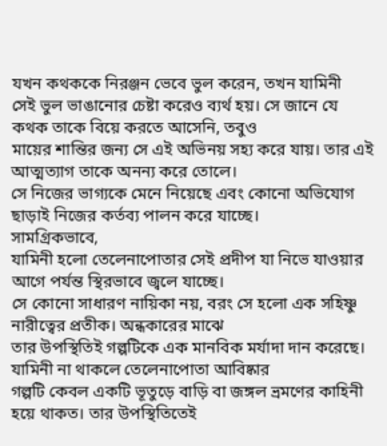যখন কথককে নিরঞ্জন ভেবে ভুল করেন, তখন যামিনী
সেই ভুল ভাঙানোর চেষ্টা করেও ব্যর্থ হয়। সে জানে যে কথক তাকে বিয়ে করতে আসেনি, তবুও
মায়ের শান্তির জন্য সে এই অভিনয় সহ্য করে যায়। তার এই আত্মত্যাগ তাকে অনন্য করে তোলে।
সে নিজের ভাগ্যকে মেনে নিয়েছে এবং কোনো অভিযোগ ছাড়াই নিজের কর্তব্য পালন করে যাচ্ছে।
সামগ্রিকভাবে,
যামিনী হলো তেলেনাপোতার সেই প্রদীপ যা নিভে যাওয়ার আগে পর্যন্ত স্থিরভাবে জ্বলে যাচ্ছে।
সে কোনো সাধারণ নায়িকা নয়, বরং সে হলো এক সহিষ্ণু নারীত্বের প্রতীক। অন্ধকারের মাঝে
তার উপস্থিতিই গল্পটিকে এক মানবিক মর্যাদা দান করেছে। যামিনী না থাকলে তেলেনাপোতা আবিষ্কার
গল্পটি কেবল একটি ভূতুড়ে বাড়ি বা জঙ্গল ভ্রমণের কাহিনী হয়ে থাকত। তার উপস্থিতিতেই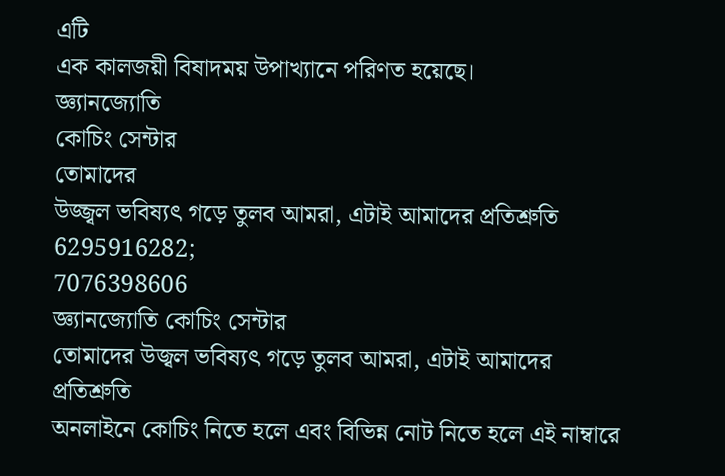এটি
এক কালজয়ী বিষাদময় উপাখ্যানে পরিণত হয়েছে।
জ্ঞ্যানজ্যোতি
কোচিং সেন্টার
তোমাদের
উজ্জ্বল ভবিষ্যৎ গড়ে তুলব আমরা, এটাই আমাদের প্রতিশ্রুতি
6295916282;
7076398606
জ্ঞ্যানজ্যোতি কোচিং সেন্টার
তোমাদের উজ্বল ভবিষ্যৎ গড়ে তুলব আমরা, এটাই আমাদের প্রতিশ্রুতি
অনলাইনে কোচিং নিতে হলে এবং বিভিন্ন নোট নিতে হলে এই নাম্বারে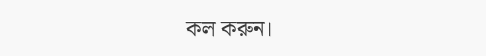কল করুন।